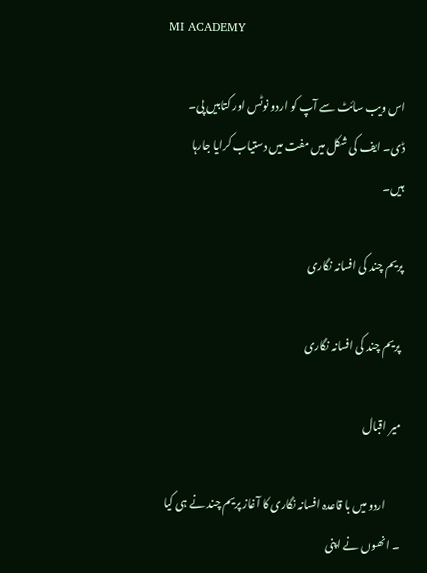MI ACADEMY

اس ویب سائٹ سے آپ کو اردو نوٹس اور کتابیں پی۔ ڈی۔ ایف کی شکل میں مفت میں دستیاب کرایا جارہا ہیں۔

پریم چند کی افسانہ نگاری

 پریم چند کی افسانہ نگاری

میر اقبال

       اردو میں با قاعدہ افسانہ نگاری کا آغاز پریم چند نے ہی کیا ۔ انھوں نے اپنی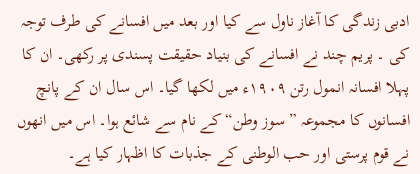ادبی زندگی کا آغاز ناول سے کیا اور بعد میں افسانے کی طرف توجہ کی ۔ پریم چند نے افسانے کی بنیاد حقیقت پسندی پر رکھی۔ ان کا پہلا افسانہ انمول رتن ۱۹۰۹ء میں لکھا گیا۔ اس سال ان کے پانچ افسانوں کا مجموعہ ”سوز وطن“ کے نام سے شائع ہوا۔ اس میں انھوں نے قوم پرستی اور حب الوطنی کے جذبات کا اظہار کیا ہے۔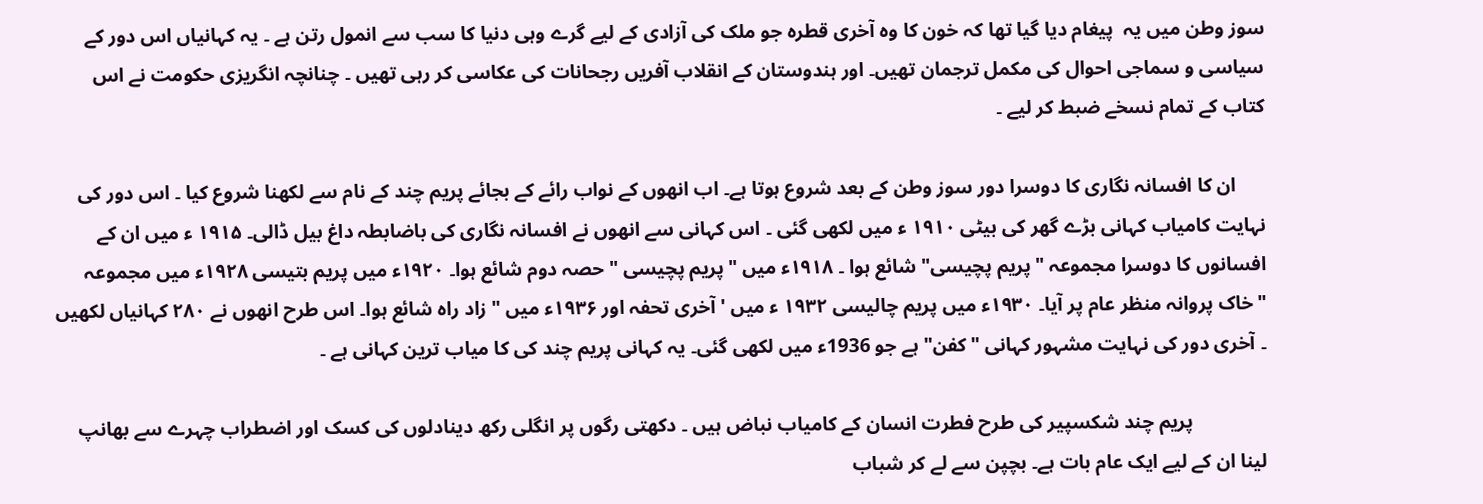سوز وطن میں یہ  پیغام دیا گیا تھا کہ خون کا وہ آخری قطرہ جو ملک کی آزادی کے لیے گرے وہی دنیا کا سب سے انمول رتن ہے ۔ یہ کہانیاں اس دور کے سیاسی و سماجی احوال کی مکمل ترجمان تھیں۔ اور ہندوستان کے انقلاب آفریں رجحانات کی عکاسی کر رہی تھیں ۔ چنانچہ انگریزی حکومت نے اس کتاب کے تمام نسخے ضبط کر لیے ۔

      ان کا افسانہ نگاری کا دوسرا دور سوز وطن کے بعد شروع ہوتا ہے۔ اب انھوں کے نواب رائے کے بجائے پریم چند کے نام سے لکھنا شروع کیا ۔ اس دور کی نہایت کامیاب کہانی بڑے گھر کی بیٹی ۱۹۱۰ ء میں لکھی گئی ۔ اس کہانی سے انھوں نے افسانہ نگاری کی باضابطہ داغ بیل ڈالی۔ ۱۹۱۵ ء میں ان کے افسانوں کا دوسرا مجموعہ "پریم پچیسی" شائع ہوا ۔ ۱۹۱۸ء میں "پریم پچیسی " حصہ دوم شائع ہوا۔ ۱۹۲۰ء میں پریم بتیسی ۱۹۲۸ء میں مجموعہ "خاک پروانہ منظر عام پر آیا۔ ۱۹۳۰ء میں پریم چالیسی ۱۹۳۲ ء میں ' آخری تحفہ اور ۱۹۳۶ء میں " زاد راہ شائع ہوا۔ اس طرح انھوں نے ۲۸۰ کہانیاں لکھیں ۔ آخری دور کی نہایت مشہور کہانی "کفن" ہے جو 1936ء میں لکھی گئی۔ یہ کہانی پریم چند کی کا میاب ترین کہانی ہے ۔

               پریم چند شکسپیر کی طرح فطرت انسان کے کامیاب نباض ہیں ۔ دکھتی رگوں پر انگلی رکھ دینادلوں کی کسک اور اضطراب چہرے سے بھانپ لینا ان کے لیے ایک عام بات ہے۔ بچپن سے لے کر شباب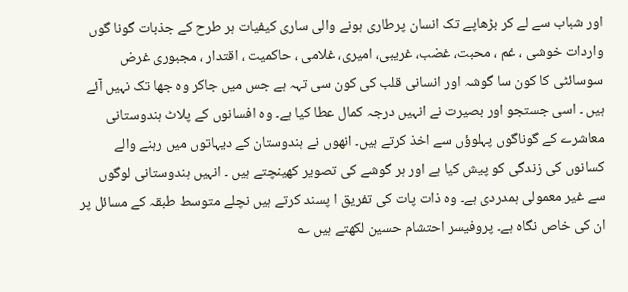اور شباب سے لے کر بڑھاپے تک انسان پرطاری ہونے والی ساری کیفیات ہر طرح کے جذبات گونا گوں واردات خوشی ، غم ، محبت، غضب، غریبی، امیری، غلامی ، حاکمیت ، اقتدار ، مجبوری غرض سوسائٹی کا کون سا گوشہ اور انسانی قلب کی کون سی تہہ ہے جس میں جاکر وہ جھا تک نہیں آئے ہیں ۔ اسی جستجو اور بصیرت نے انہیں درجہ کمال عطا کیا ہے۔ وہ افسانوں کے پلاٹ ہندوستانی معاشرے کے گوناگوں پہلوؤں سے اخذ کرتے ہیں۔ انھوں نے ہندوستان کے دیہاتوں میں رہنے والے کسانوں کی زندگی کو پیش کیا ہے اور ہر گوشے کی تصویر کھینچتے ہیں ۔ انہیں ہندوستانی لوگوں سے غیر معمولی ہمدردی ہے۔ وہ ذات پات کی تفریق ا پسند کرتے ہیں نچلے متوسط طبقہ کے مسائل پر ان کی خاص نگاہ ہے۔ پروفیسر احتشام حسین لکھتے ہیں ؎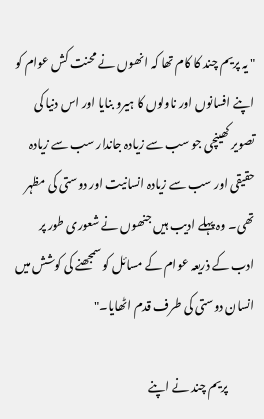" یہ پریم چند کا کام تھا کہ انھوں نے محنت کش عوام کو اپنے افسانوں اور ناولوں کا ہیرو بنایا اور اس دنیا کی تصویر کھینچی جو سب سے زیادہ جاندار سب سے زیادہ حقیقی اور سب سے زیادہ انسانیت اور دوستی کی مظہر تھی۔ وہ پہلے ادیب ہیں جنھوں نے شعوری طور پر ادب کے ذریعہ عوام کے مسائل کو سمجھنے کی کوشش میں انسان دوستی کی طرف قدم اٹھایا۔"

           پریم چند نے اپنے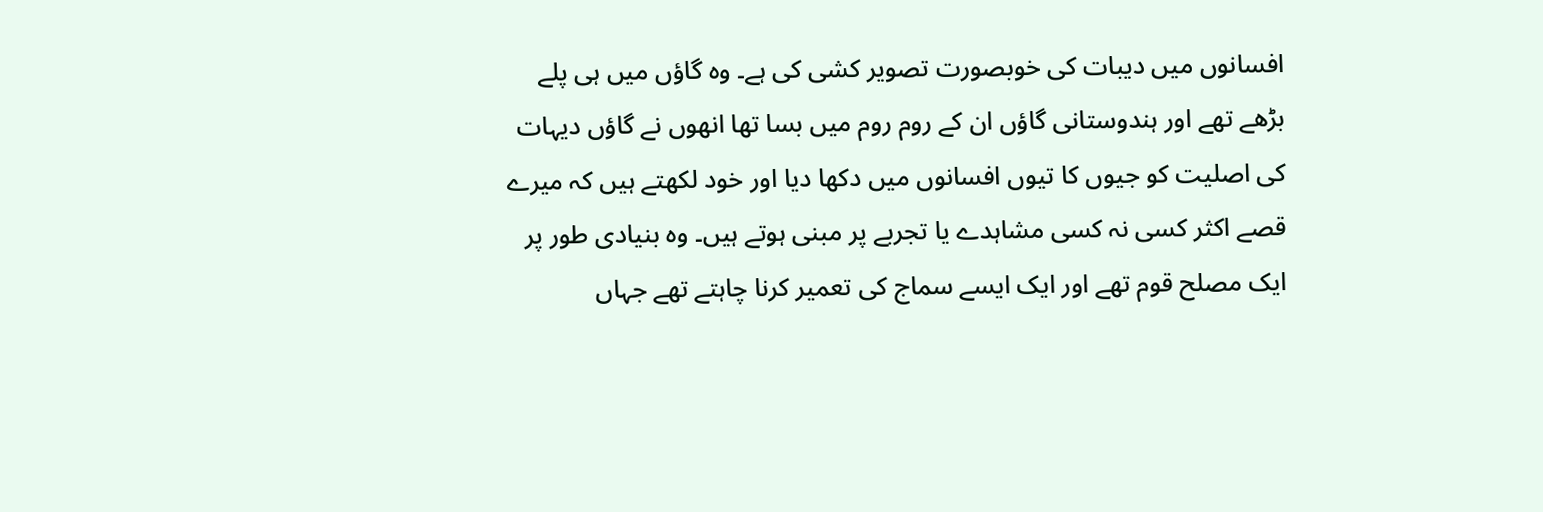افسانوں میں دیبات کی خوبصورت تصویر کشی کی ہے۔ وہ گاؤں میں ہی پلے بڑھے تھے اور ہندوستانی گاؤں ان کے روم روم میں بسا تھا انھوں نے گاؤں دیہات کی اصلیت کو جیوں کا تیوں افسانوں میں دکھا دیا اور خود لکھتے ہیں کہ میرے قصے اکثر کسی نہ کسی مشاہدے یا تجربے پر مبنی ہوتے ہیں۔ وہ بنیادی طور پر ایک مصلح قوم تھے اور ایک ایسے سماج کی تعمیر کرنا چاہتے تھے جہاں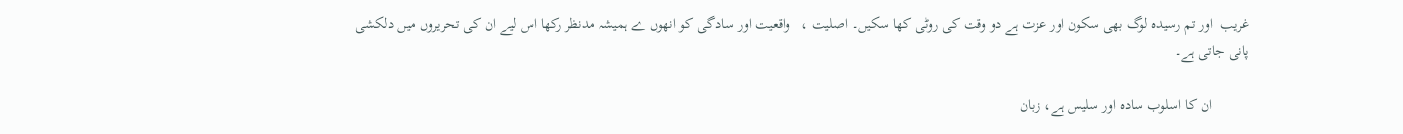غریب  اور تم رسیدہ لوگ بھی سکون اور عزت ہے دو وقت کی روٹی کھا سکیں۔ اصلیت ،   واقعیت اور سادگی کو انھوں ے ہمیشہ مدنظر رکھا اس لیے ان کی تحریروں میں دلکشی پانی جاتی ہے۔

          ان کا اسلوب سادہ اور سلیس ہے، زبان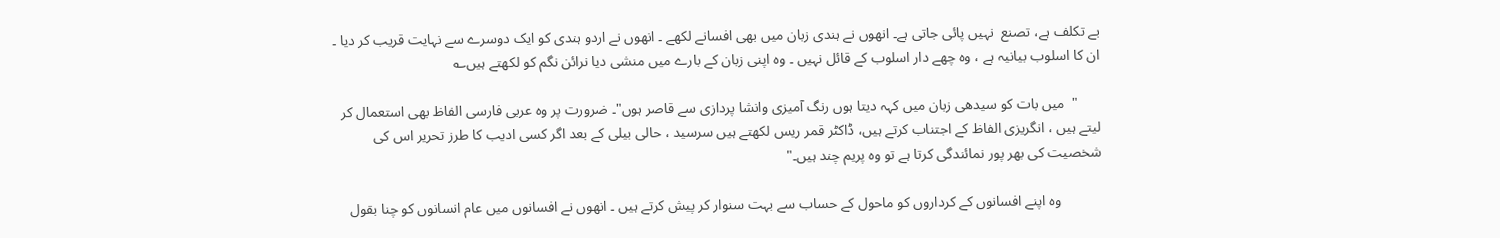بے تکلف ہے، تصنع  نہیں پائی جاتی ہے۔ انھوں نے ہندی زبان میں بھی افسانے لکھے ۔ انھوں نے اردو ہندی کو ایک دوسرے سے نہایت قریب کر دیا ۔ ان کا اسلوب بیانیہ ہے ، وہ چھے دار اسلوب کے قائل نہیں ۔ وہ اپنی زبان کے بارے میں منشی دیا نرائن نگم کو لکھتے ہیں؎

      "  میں بات کو سیدھی زبان میں کہہ دیتا ہوں رنگ آمیزی وانشا پردازی سے قاصر ہوں"۔ ضرورت پر وہ عربی فارسی الفاظ بھی استعمال کر لیتے ہیں ، انگریزی الفاظ کے اجتناب کرتے ہیں، ڈاکٹر قمر ریس لکھتے ہیں سرسید ، حالی بیلی کے بعد اگر کسی ادیب کا طرز تحریر اس کی شخصیت کی بھر پور نمائندگی کرتا ہے تو وہ پریم چند ہیں۔"

           وہ اپنے افسانوں کے کرداروں کو ماحول کے حساب سے بہت سنوار کر پیش کرتے ہیں ۔ انھوں نے افسانوں میں عام انسانوں کو چنا بقول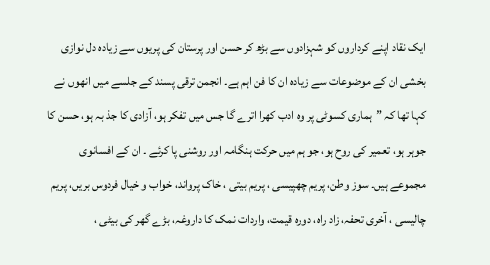ایک نقاد اپنے کرداروں کو شہزادوں سے بڑھ کر حسن اور پرستان کی پریوں سے زیادہ دل نوازی بخشی ان کے موضوعات سے زیادہ ان کا فن اہم ہے۔ انجمن ترقی پسند کے جلسے میں انھوں نے کہا تھا کہ ”ہماری کسوٹی پر وہ ادب کھرا اترے گا جس میں تفکر ہو، آزادی کا جذ بہ ہو، حسن کا جوہر ہو، تعمیر کی روح ہو، جو ہم میں حرکت ہنگامہ اور روشنی پا کرئے ۔ ان کے افسانوی مجموعے ہیں۔ سوز وطن، پریم چھپیسی ، پریم بیتی ، خاک پرواند، خواب و خیال فردوس بریں، پریم چالیسی ، آخری تحفہ، زاد راه، دوره قیمت، واردات نمک کا داروغہ، بڑے گھر کی بیٹی ،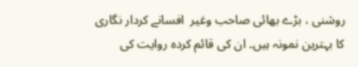روشنی ، بڑے بھائی صاحب وغیر  افسانے کردار نگاری کا بہترین نمونہ ہیں۔ ان کی قائم کردہ روایت کی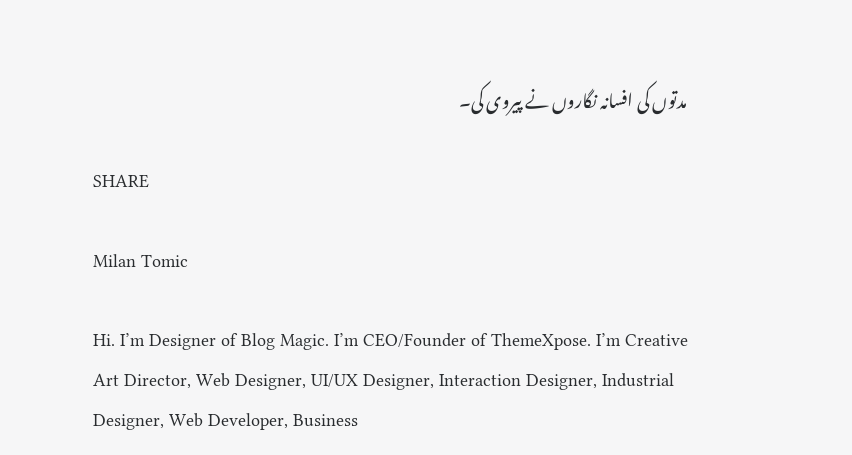مدتوں کی افسانہ نگاروں نے پیروی کی۔

SHARE

Milan Tomic

Hi. I’m Designer of Blog Magic. I’m CEO/Founder of ThemeXpose. I’m Creative Art Director, Web Designer, UI/UX Designer, Interaction Designer, Industrial Designer, Web Developer, Business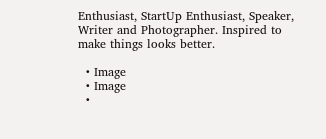Enthusiast, StartUp Enthusiast, Speaker, Writer and Photographer. Inspired to make things looks better.

  • Image
  • Image
  •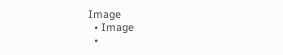Image
  • Image
  •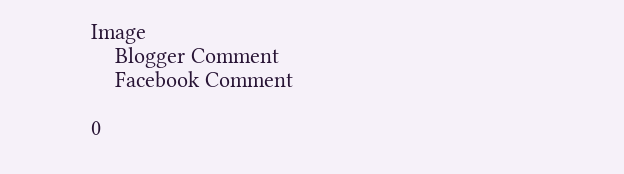Image
    Blogger Comment
    Facebook Comment

0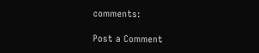comments:

Post a Comment